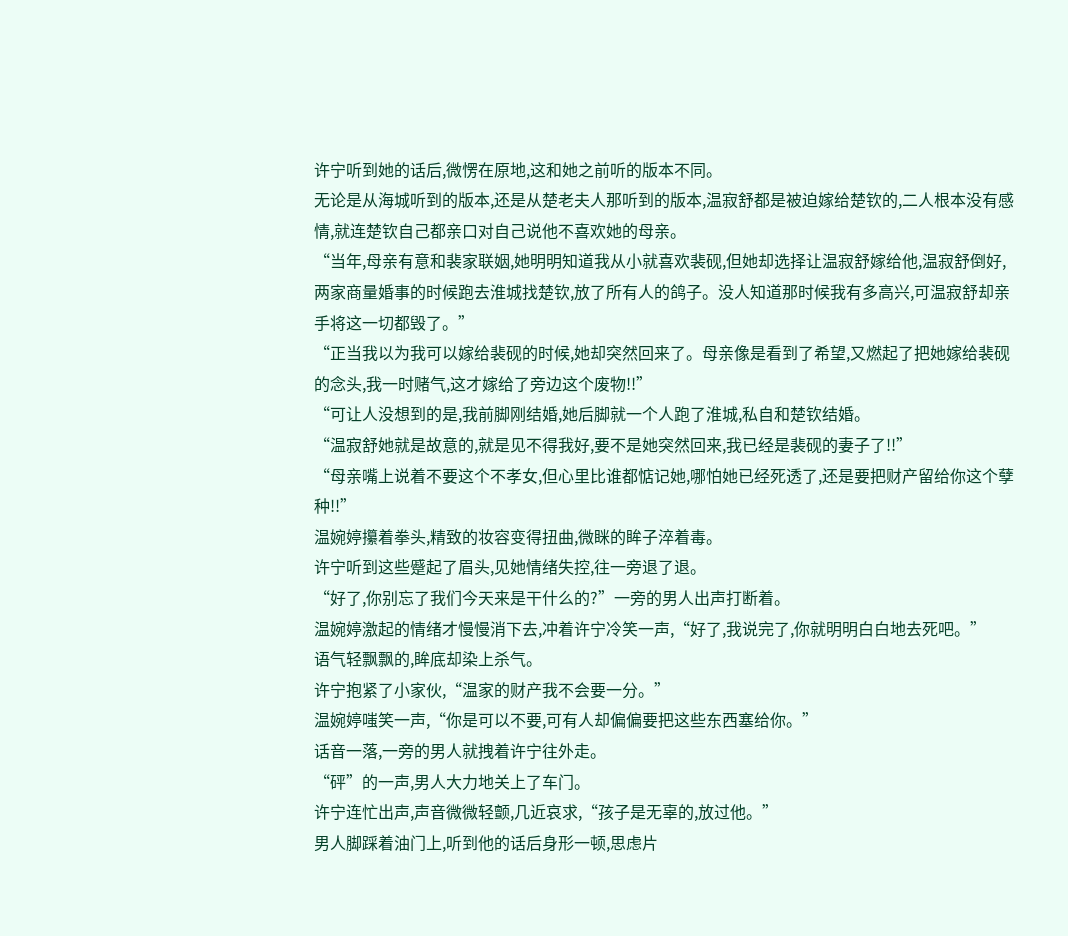许宁听到她的话后,微愣在原地,这和她之前听的版本不同。
无论是从海城听到的版本,还是从楚老夫人那听到的版本,温寂舒都是被迫嫁给楚钦的,二人根本没有感情,就连楚钦自己都亲口对自己说他不喜欢她的母亲。
“当年,母亲有意和裴家联姻,她明明知道我从小就喜欢裴砚,但她却选择让温寂舒嫁给他,温寂舒倒好,两家商量婚事的时候跑去淮城找楚钦,放了所有人的鸽子。没人知道那时候我有多高兴,可温寂舒却亲手将这一切都毁了。”
“正当我以为我可以嫁给裴砚的时候,她却突然回来了。母亲像是看到了希望,又燃起了把她嫁给裴砚的念头,我一时赌气,这才嫁给了旁边这个废物!!”
“可让人没想到的是,我前脚刚结婚,她后脚就一个人跑了淮城,私自和楚钦结婚。
“温寂舒她就是故意的,就是见不得我好,要不是她突然回来,我已经是裴砚的妻子了!!”
“母亲嘴上说着不要这个不孝女,但心里比谁都惦记她,哪怕她已经死透了,还是要把财产留给你这个孽种!!”
温婉婷攥着拳头,精致的妆容变得扭曲,微眯的眸子淬着毒。
许宁听到这些蹙起了眉头,见她情绪失控,往一旁退了退。
“好了,你别忘了我们今天来是干什么的?”一旁的男人出声打断着。
温婉婷激起的情绪才慢慢消下去,冲着许宁冷笑一声,“好了,我说完了,你就明明白白地去死吧。”
语气轻飘飘的,眸底却染上杀气。
许宁抱紧了小家伙,“温家的财产我不会要一分。”
温婉婷嗤笑一声,“你是可以不要,可有人却偏偏要把这些东西塞给你。”
话音一落,一旁的男人就拽着许宁往外走。
“砰”的一声,男人大力地关上了车门。
许宁连忙出声,声音微微轻颤,几近哀求,“孩子是无辜的,放过他。”
男人脚踩着油门上,听到他的话后身形一顿,思虑片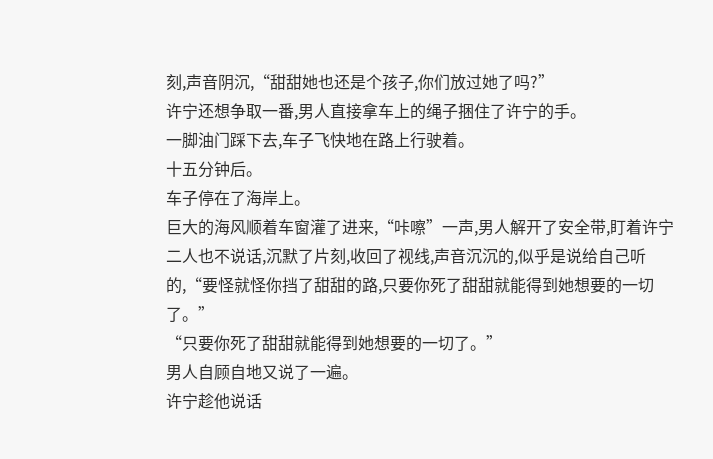刻,声音阴沉,“甜甜她也还是个孩子,你们放过她了吗?”
许宁还想争取一番,男人直接拿车上的绳子捆住了许宁的手。
一脚油门踩下去,车子飞快地在路上行驶着。
十五分钟后。
车子停在了海岸上。
巨大的海风顺着车窗灌了进来,“咔嚓”一声,男人解开了安全带,盯着许宁二人也不说话,沉默了片刻,收回了视线,声音沉沉的,似乎是说给自己听的,“要怪就怪你挡了甜甜的路,只要你死了甜甜就能得到她想要的一切了。”
“只要你死了甜甜就能得到她想要的一切了。”
男人自顾自地又说了一遍。
许宁趁他说话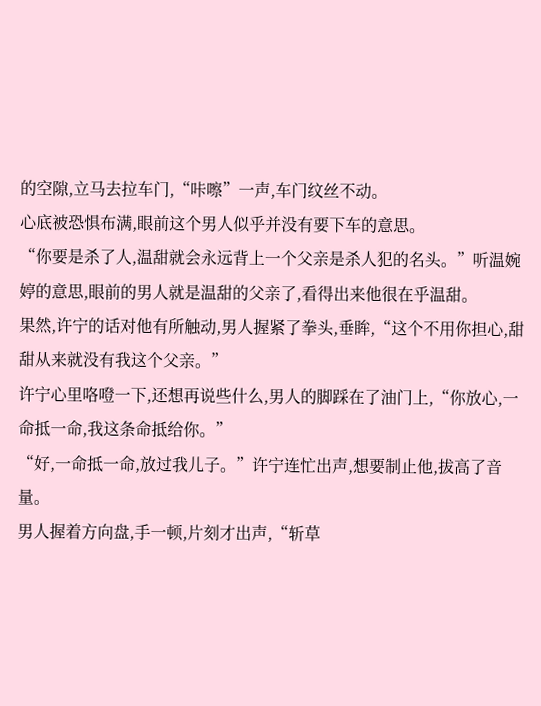的空隙,立马去拉车门,“咔嚓”一声,车门纹丝不动。
心底被恐惧布满,眼前这个男人似乎并没有要下车的意思。
“你要是杀了人,温甜就会永远背上一个父亲是杀人犯的名头。”听温婉婷的意思,眼前的男人就是温甜的父亲了,看得出来他很在乎温甜。
果然,许宁的话对他有所触动,男人握紧了拳头,垂眸,“这个不用你担心,甜甜从来就没有我这个父亲。”
许宁心里咯噔一下,还想再说些什么,男人的脚踩在了油门上,“你放心,一命抵一命,我这条命抵给你。”
“好,一命抵一命,放过我儿子。”许宁连忙出声,想要制止他,拔高了音量。
男人握着方向盘,手一顿,片刻才出声,“斩草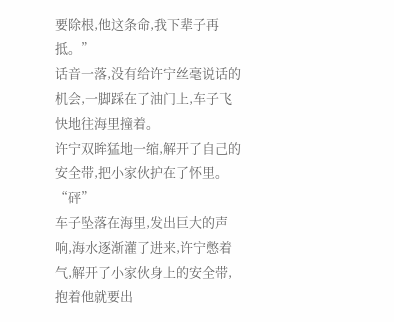要除根,他这条命,我下辈子再抵。”
话音一落,没有给许宁丝毫说话的机会,一脚踩在了油门上,车子飞快地往海里撞着。
许宁双眸猛地一缩,解开了自己的安全带,把小家伙护在了怀里。
“砰”
车子坠落在海里,发出巨大的声响,海水逐渐灌了进来,许宁憋着气,解开了小家伙身上的安全带,抱着他就要出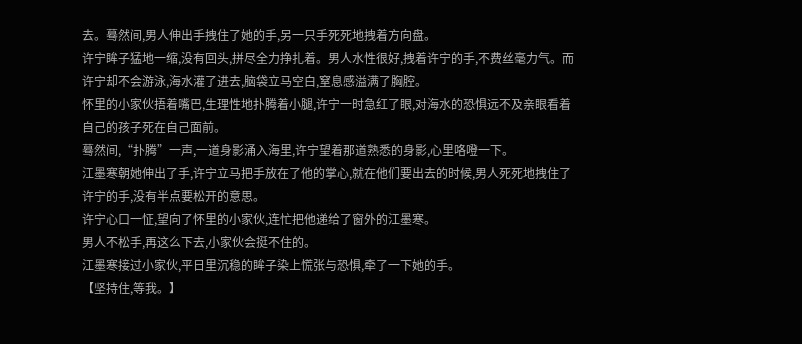去。蓦然间,男人伸出手拽住了她的手,另一只手死死地拽着方向盘。
许宁眸子猛地一缩,没有回头,拼尽全力挣扎着。男人水性很好,拽着许宁的手,不费丝毫力气。而许宁却不会游泳,海水灌了进去,脑袋立马空白,窒息感溢满了胸腔。
怀里的小家伙捂着嘴巴,生理性地扑腾着小腿,许宁一时急红了眼,对海水的恐惧远不及亲眼看着自己的孩子死在自己面前。
蓦然间,“扑腾”一声,一道身影涌入海里,许宁望着那道熟悉的身影,心里咯噔一下。
江墨寒朝她伸出了手,许宁立马把手放在了他的掌心,就在他们要出去的时候,男人死死地拽住了许宁的手,没有半点要松开的意思。
许宁心口一怔,望向了怀里的小家伙,连忙把他递给了窗外的江墨寒。
男人不松手,再这么下去,小家伙会挺不住的。
江墨寒接过小家伙,平日里沉稳的眸子染上慌张与恐惧,牵了一下她的手。
【坚持住,等我。】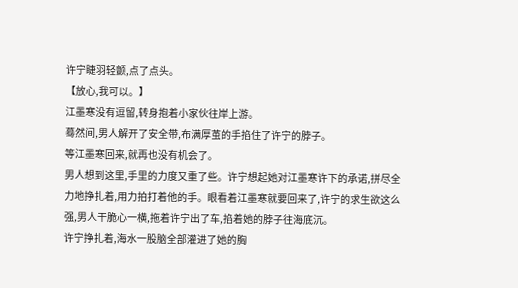许宁睫羽轻颤,点了点头。
【放心,我可以。】
江墨寒没有逗留,转身抱着小家伙往岸上游。
蓦然间,男人解开了安全带,布满厚茧的手掐住了许宁的脖子。
等江墨寒回来,就再也没有机会了。
男人想到这里,手里的力度又重了些。许宁想起她对江墨寒许下的承诺,拼尽全力地挣扎着,用力拍打着他的手。眼看着江墨寒就要回来了,许宁的求生欲这么强,男人干脆心一横,拖着许宁出了车,掐着她的脖子往海底沉。
许宁挣扎着,海水一股脑全部灌进了她的胸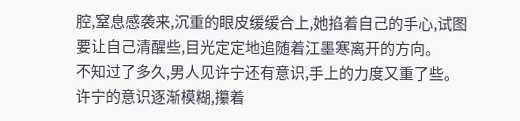腔,窒息感袭来,沉重的眼皮缓缓合上,她掐着自己的手心,试图要让自己清醒些,目光定定地追随着江墨寒离开的方向。
不知过了多久,男人见许宁还有意识,手上的力度又重了些。
许宁的意识逐渐模糊,攥着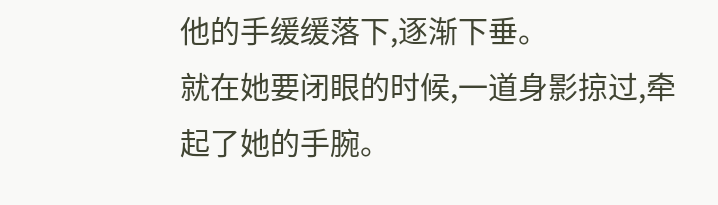他的手缓缓落下,逐渐下垂。
就在她要闭眼的时候,一道身影掠过,牵起了她的手腕。